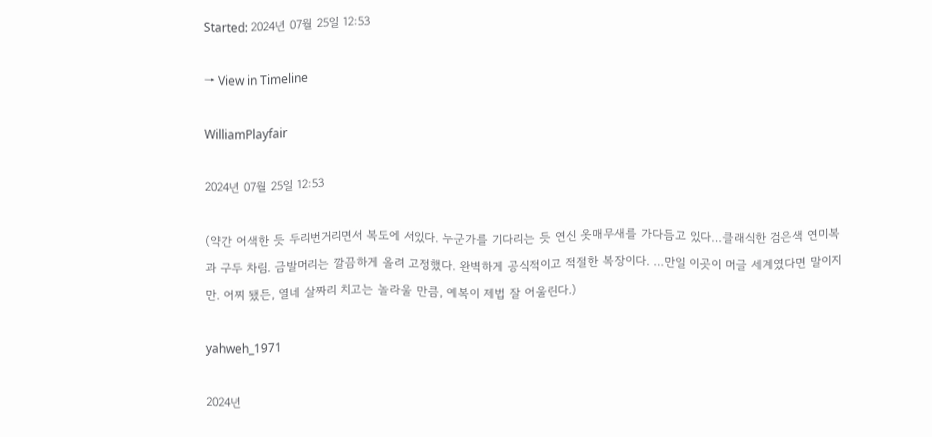Started: 2024년 07월 25일 12:53

→ View in Timeline

WilliamPlayfair

2024년 07월 25일 12:53

(약간 어색한 듯 두리번거리면서 복도에 서있다. 누군가를 기다리는 듯 연신 옷매무새를 가다듬고 있다…클래식한 검은색 연미복과 구두 차림. 금발머리는 깔끔하게 올려 고정했다. 완벽하게 공식적이고 적절한 복장이다. …만일 이곳이 머글 세계였다면 말이지만. 어찌 됐든, 열네 살짜리 치고는 놀라울 만큼, 예복이 제법 잘 어울린다.)

yahweh_1971

2024년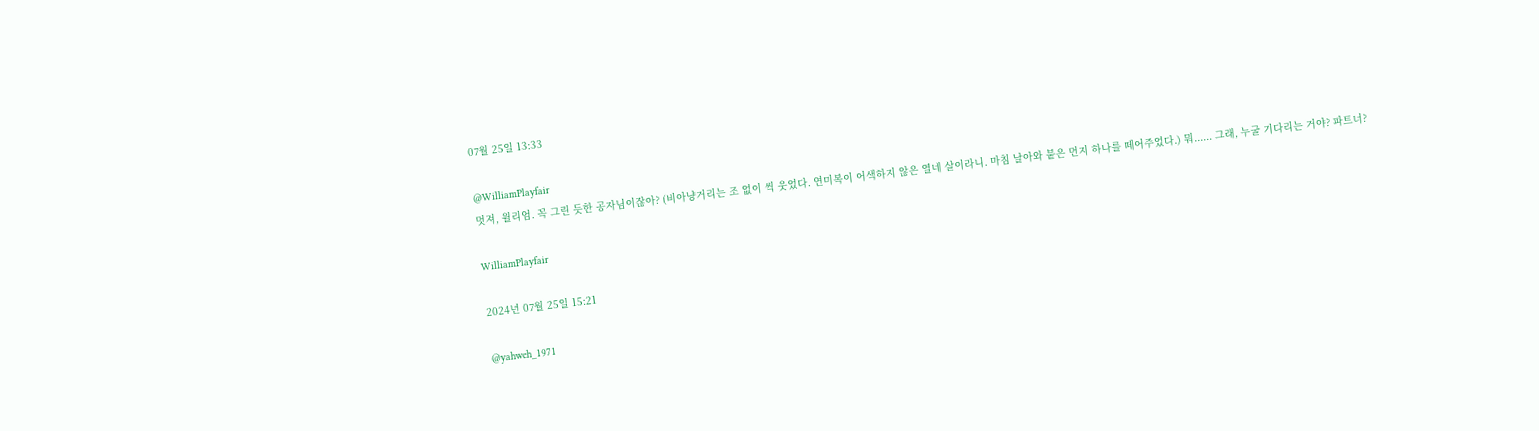07월 25일 13:33

@WilliamPlayfair
멋져, 윌리엄. 꼭 그린 듯한 공자님이잖아? (비아냥거리는 조 없이 씩 웃었다. 연미복이 어색하지 않은 열네 살이라니. 마침 날아와 붙은 먼지 하나를 떼어주었다.) 뭐...... 그래, 누굴 기다리는 거야? 파트너?

WilliamPlayfair

2024년 07월 25일 15:21

@yahweh_1971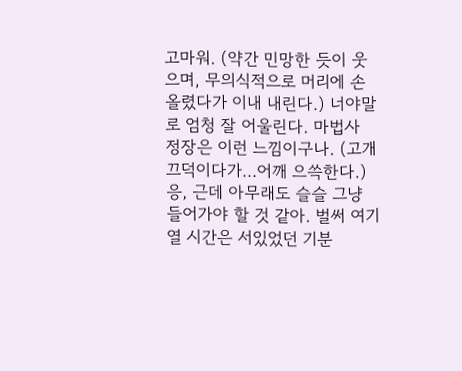고마워. (약간 민망한 듯이 웃으며, 무의식적으로 머리에 손 올렸다가 이내 내린다.) 너야말로 엄청 잘 어울린다. 마법사 정장은 이런 느낌이구나. (고개 끄덕이다가…어깨 으쓱한다.) 응, 근데 아무래도 슬슬 그냥 들어가야 할 것 같아. 벌써 여기 열 시간은 서있었던 기분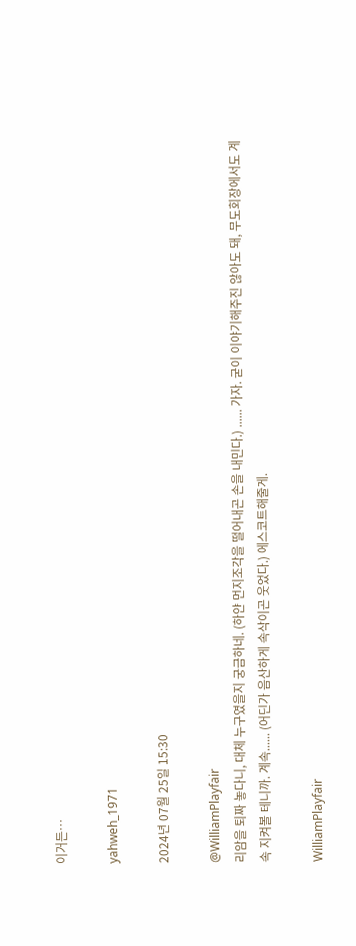이거든…

yahweh_1971

2024년 07월 25일 15:30

@WilliamPlayfair
리암을 퇴짜 놓다니, 대체 누구였을지 궁금하네. (하얀 먼지조각을 떨어내곤 손을 내민다.) ...... 가자. 굳이 이야기해주진 않아도 돼, 무도회장에서도 계속 지켜볼 테니까. 계속...... (어딘가 음산하게 속삭이곤 웃었다.) 에스코트해줄게.

WilliamPlayfair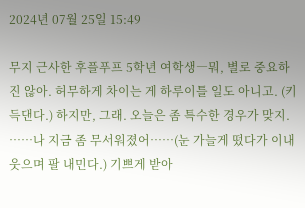2024년 07월 25일 15:49

무지 근사한 후플푸프 5학년 여학생―뭐, 별로 중요하진 않아. 허무하게 차이는 게 하루이틀 일도 아니고. (키득댄다.) 하지만, 그래. 오늘은 좀 특수한 경우가 맞지. ……나 지금 좀 무서워졌어……(눈 가늘게 떴다가 이내 웃으며 팔 내민다.) 기쁘게 받아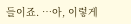들이죠. …아, 이렇게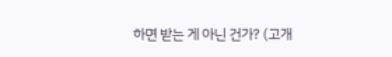하면 받는 게 아닌 건가? (고개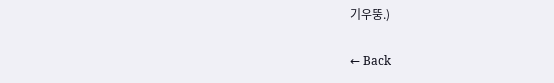기우뚱.)

← Back